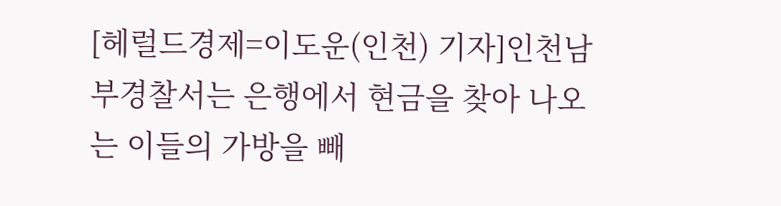[헤럴드경제=이도운(인천) 기자]인천남부경찰서는 은행에서 현금을 찾아 나오는 이들의 가방을 빼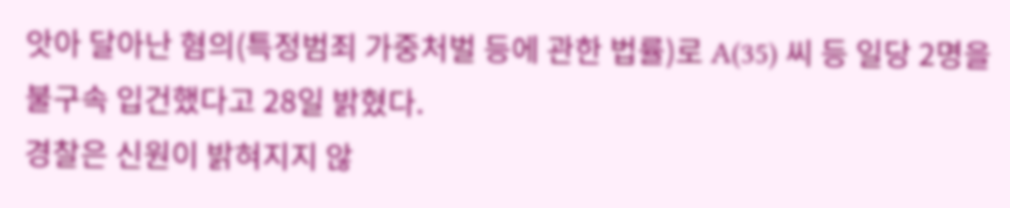앗아 달아난 혐의(특정범죄 가중처벌 등에 관한 법률)로 A(35) 씨 등 일당 2명을 불구속 입건했다고 28일 밝혔다.
경찰은 신원이 밝혀지지 않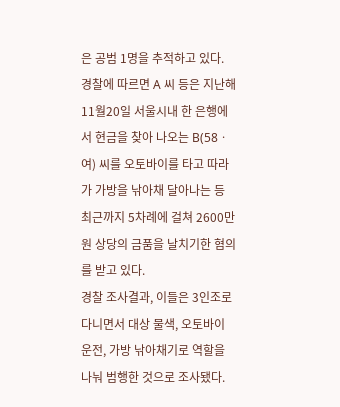은 공범 1명을 추적하고 있다.
경찰에 따르면 A 씨 등은 지난해 11월20일 서울시내 한 은행에서 현금을 찾아 나오는 B(58ㆍ여) 씨를 오토바이를 타고 따라가 가방을 낚아채 달아나는 등 최근까지 5차례에 걸쳐 2600만원 상당의 금품을 날치기한 혐의를 받고 있다.
경찰 조사결과, 이들은 3인조로 다니면서 대상 물색, 오토바이 운전, 가방 낚아채기로 역할을 나눠 범행한 것으로 조사됐다.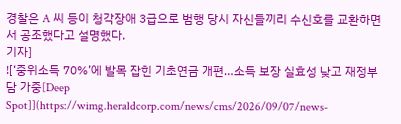경찰은 A 씨 등이 청각장애 3급으로 범행 당시 자신들끼리 수신호를 교환하면서 공조했다고 설명했다.
기자]
![‘중위소득 70%’에 발목 잡힌 기초연금 개편…소득 보장 실효성 낮고 재정부담 가중[Deep Spot]](https://wimg.heraldcorp.com/news/cms/2026/09/07/news-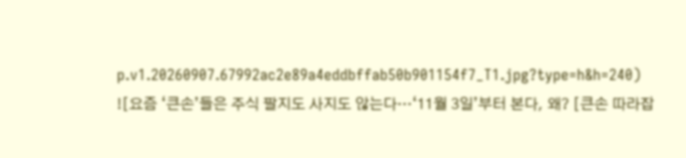p.v1.20260907.67992ac2e89a4eddbffab50b901154f7_T1.jpg?type=h&h=240)
![요즘 ‘큰손’들은 주식 팔지도 사지도 않는다…‘11월 3일’부터 본다, 왜? [큰손 따라잡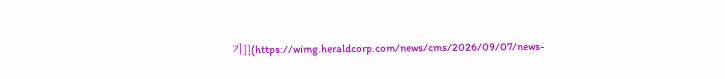기]](https://wimg.heraldcorp.com/news/cms/2026/09/07/news-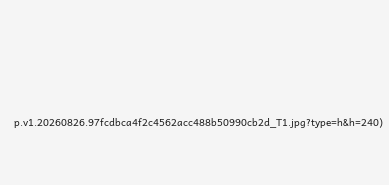p.v1.20260826.97fcdbca4f2c4562acc488b50990cb2d_T1.jpg?type=h&h=240)